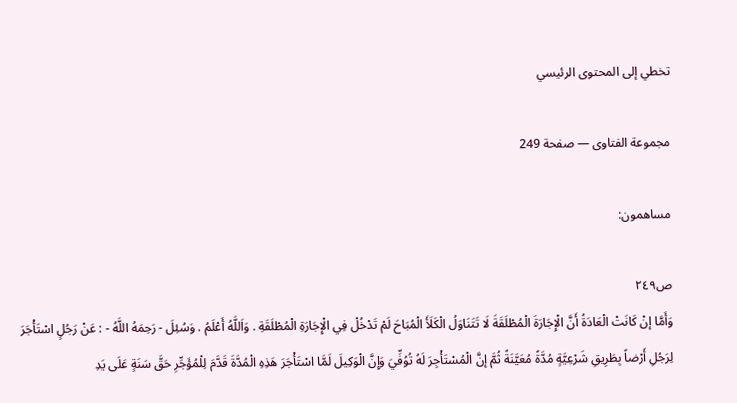تخطي إلى المحتوى الرئيسي

مجموعة الفتاوى — صفحة 249

مساهمون:

ص٢٤٩
وَأَمَّا إنْ كَانَتْ الْعَادَةُ أَنَّ الْإِجَارَةَ الْمُطْلَقَةَ لَا تَتَنَاوَلُ الْكَلَأَ الْمُبَاحَ لَمْ تَدْخُلْ فِي الْإِجَارَةِ الْمُطْلَقَةِ . وَاَللَّهُ أَعْلَمُ . وَسُئِلَ - رَحِمَهُ اللَّهُ - : عَنْ رَجُلٍ اسْتَأْجَرَ لِرَجُلِ أَرْضاً بِطَرِيقِ شَرْعِيَّةٍ مُدَّةً مُعَيَّنَةً ثُمَّ إنَّ الْمُسْتَأْجِرَ لَهُ تُوُفِّيَ وَإِنَّ الْوَكِيلَ لَمَّا اسْتَأْجَرَ هَذِهِ الْمُدَّةَ قَدَّمَ لِلْمُؤَجِّرِ حَقَّ سَنَةٍ عَلَى يَدِ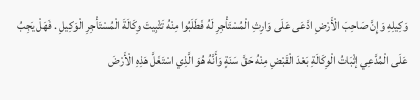وَكِيلِهِ وَإِنَّ صَاحِبَ الْأَرْضِ ادَّعَى عَلَى وَارِثِ الْمُسْتَأْجِرِ لَهُ فَطَلَبُوا مِنْهُ تَثْبِيتَ وِكَالَةَ الْمُسْتَأْجِرِ الْوَكِيلِ . فَهَلْ يَجِبُ عَلَى الْمُدَّعِي إثْبَاتُ الْوِكَالَةِ بَعْدَ الْقَبْضِ مِنْهُ حَقَّ سَنَةٍ وَأَنَّهُ هُوَ الَّذِي اسْتَغَلَّ هَذِهِ الْأَرْضَ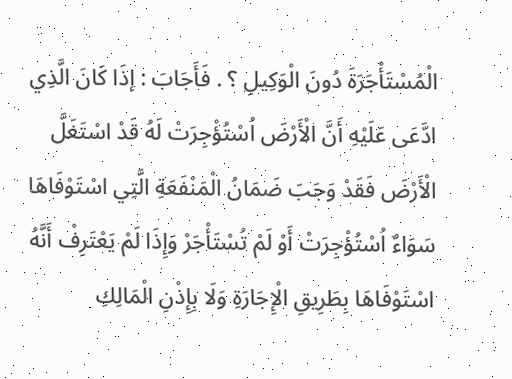الْمُسْتَأْجَرَةَ دُونَ الْوَكِيلِ ؟ . فَأَجَابَ : إذَا كَانَ الَّذِي ادَّعَى عَلَيْهِ أَنَّ الْأَرْضَ اُسْتُؤْجِرَتْ لَهُ قَدْ اسْتَغَلَّ الْأَرْضَ فَقَدْ وَجَبَ ضَمَانُ الْمَنْفَعَةِ الَّتِي اسْتَوْفَاهَا سَوَاءٌ اُسْتُؤْجِرَتْ أَوْ لَمْ تُسْتَأْجَرْ وَإِذَا لَمْ يَعْتَرِفْ أَنَّهُ اسْتَوْفَاهَا بِطَرِيقِ الْإِجَارَةِ وَلَا بِإِذْنِ الْمَالِكِ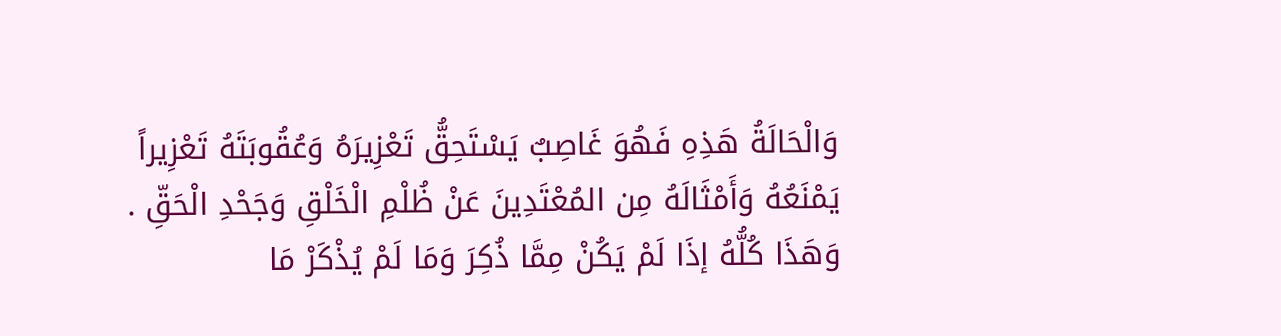وَالْحَالَةُ هَذِهِ فَهُوَ غَاصِبٌ يَسْتَحِقُّ تَعْزِيرَهُ وَعُقُوبَتَهُ تَعْزِيراً يَمْنَعُهُ وَأَمْثَالَهُ مِن المُعْتَدِينَ عَنْ ظُلْمِ الْخَلْقِ وَجَحْدِ الْحَقِّ . وَهَذَا كُلُّهُ إذَا لَمْ يَكُنْ مِمَّا ذُكِرَ وَمَا لَمْ يُذْكَرْ مَا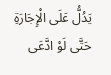يَدُلُّ عَلَى الْإِجَارَةِ حَتَّى لَوْ ادَّعَى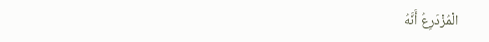الْمُزْدَرِعُ أَنَّهُ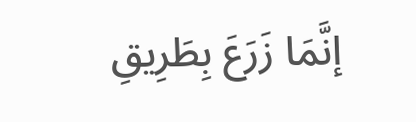إنَّمَا زَرَعَ بِطَرِيقِ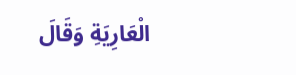الْعَارِيَةِ وَقَالَ